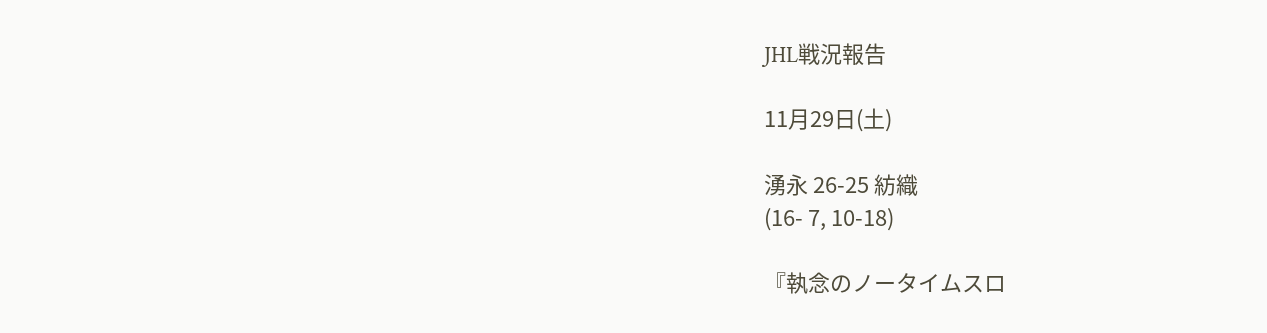JHL戦況報告

11月29日(土)

湧永 26-25 紡織
(16- 7, 10-18)

『執念のノータイムスロ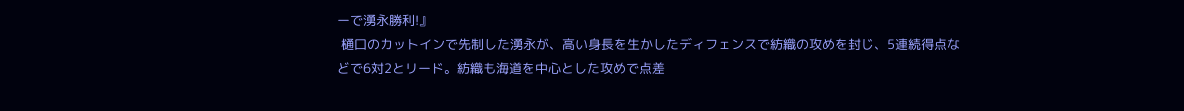ーで湧永勝利!』
 樋口のカットインで先制した湧永が、高い身長を生かしたディフェンスで紡織の攻めを封じ、5連続得点などで6対2とリード。紡織も海道を中心とした攻めで点差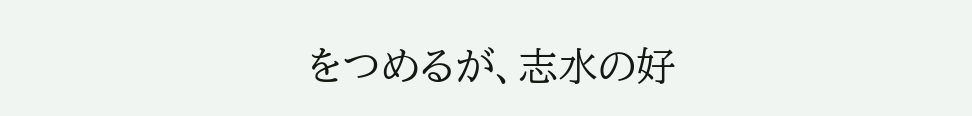をつめるが、志水の好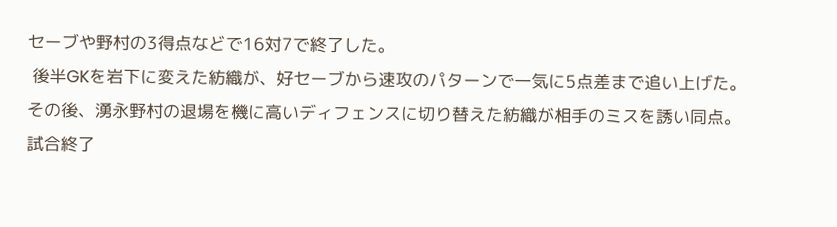セーブや野村の3得点などで16対7で終了した。
 後半GKを岩下に変えた紡織が、好セーブから速攻のパターンで一気に5点差まで追い上げた。その後、湧永野村の退場を機に高いディフェンスに切り替えた紡織が相手のミスを誘い同点。試合終了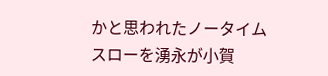かと思われたノータイムスローを湧永が小賀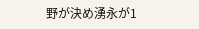野が決め湧永が1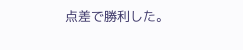点差で勝利した。